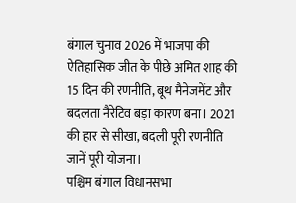बंगाल चुनाव 2026 में भाजपा की ऐतिहासिक जीत के पीछे अमित शाह की 15 दिन की रणनीति, बूथ मैनेजमेंट और बदलता नैरेटिव बड़ा कारण बना। 2021 की हार से सीखा, बदली पूरी रणनीति जानें पूरी योजना।
पश्चिम बंगाल विधानसभा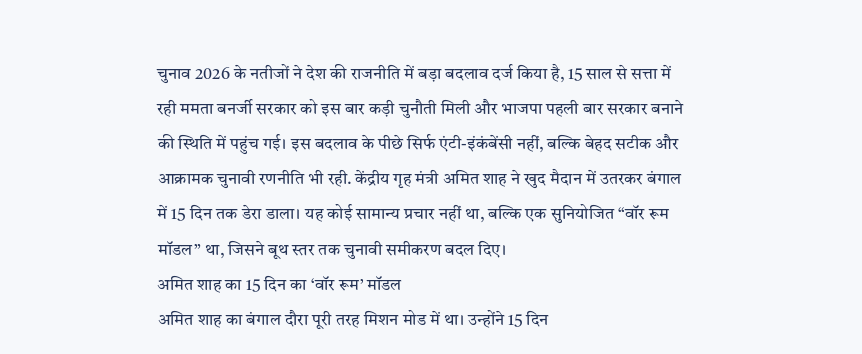चुनाव 2026 के नतीजों ने देश की राजनीति में बड़ा बदलाव दर्ज किया है, 15 साल से सत्ता में रही ममता बनर्जी सरकार को इस बार कड़ी चुनौती मिली और भाजपा पहली बार सरकार बनाने की स्थिति में पहुंच गई। इस बदलाव के पीछे सिर्फ एंटी-इंकंबेंसी नहीं, बल्कि बेहद सटीक और आक्रामक चुनावी रणनीति भी रही. केंद्रीय गृह मंत्री अमित शाह ने खुद मैदान में उतरकर बंगाल में 15 दिन तक डेरा डाला। यह कोई सामान्य प्रचार नहीं था, बल्कि एक सुनियोजित “वॉर रूम मॉडल” था, जिसने बूथ स्तर तक चुनावी समीकरण बदल दिए।
अमित शाह का 15 दिन का ‘वॉर रूम’ मॉडल
अमित शाह का बंगाल दौरा पूरी तरह मिशन मोड में था। उन्होंने 15 दिन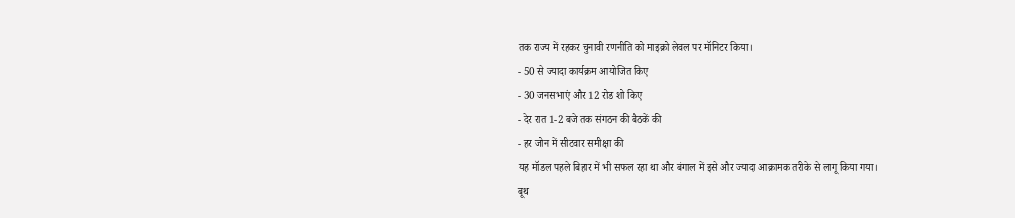तक राज्य में रहकर चुनावी रणनीति को माइक्रो लेवल पर मॉनिटर किया।
- 50 से ज्यादा कार्यक्रम आयोजित किए
- 30 जनसभाएं और 12 रोड शो किए
- देर रात 1-2 बजे तक संगठन की बैठकें की
- हर जोन में सीटवार समीक्षा की
यह मॉडल पहले बिहार में भी सफल रहा था और बंगाल में इसे और ज्यादा आक्रामक तरीके से लागू किया गया।
बूथ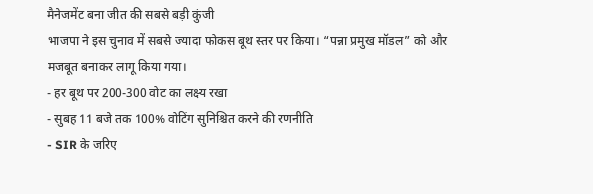मैनेजमेंट बना जीत की सबसे बड़ी कुंजी
भाजपा ने इस चुनाव में सबसे ज्यादा फोकस बूथ स्तर पर किया। “पन्ना प्रमुख मॉडल” को और मजबूत बनाकर लागू किया गया।
- हर बूथ पर 200-300 वोट का लक्ष्य रखा
- सुबह 11 बजे तक 100% वोटिंग सुनिश्चित करने की रणनीति
- SIR के जरिए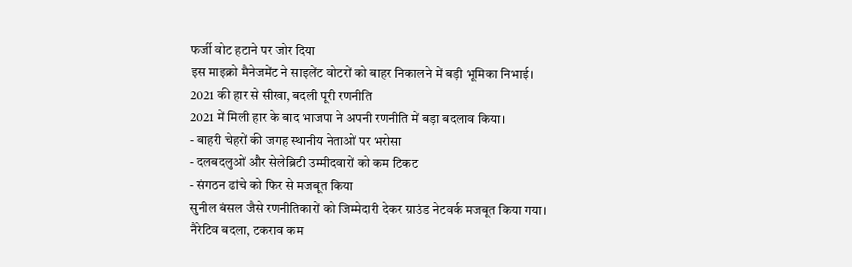फर्जी वोट हटाने पर जोर दिया
इस माइक्रो मैनेजमेंट ने साइलेंट वोटरों को बाहर निकालने में बड़ी भूमिका निभाई।
2021 की हार से सीखा, बदली पूरी रणनीति
2021 में मिली हार के बाद भाजपा ने अपनी रणनीति में बड़ा बदलाव किया।
- बाहरी चेहरों की जगह स्थानीय नेताओं पर भरोसा
- दलबदलुओं और सेलेब्रिटी उम्मीदवारों को कम टिकट
- संगठन ढांचे को फिर से मजबूत किया
सुनील बंसल जैसे रणनीतिकारों को जिम्मेदारी देकर ग्राउंड नेटवर्क मजबूत किया गया।
नैरेटिव बदला, टकराव कम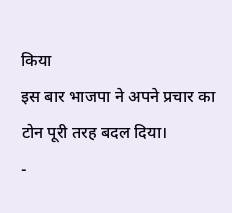किया
इस बार भाजपा ने अपने प्रचार का टोन पूरी तरह बदल दिया।
-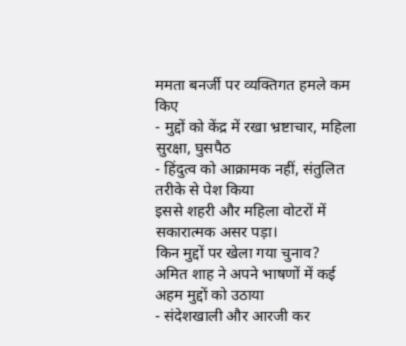ममता बनर्जी पर व्यक्तिगत हमले कम किए
- मुद्दों को केंद्र में रखा भ्रष्टाचार, महिला सुरक्षा, घुसपैठ
- हिंदुत्व को आक्रामक नहीं, संतुलित तरीके से पेश किया
इससे शहरी और महिला वोटरों में सकारात्मक असर पड़ा।
किन मुद्दों पर खेला गया चुनाव?
अमित शाह ने अपने भाषणों में कई अहम मुद्दों को उठाया
- संदेशखाली और आरजी कर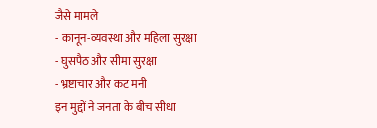जैसे मामले
- कानून-व्यवस्था और महिला सुरक्षा
- घुसपैठ और सीमा सुरक्षा
- भ्रष्टाचार और कट मनी
इन मुद्दों ने जनता के बीच सीधा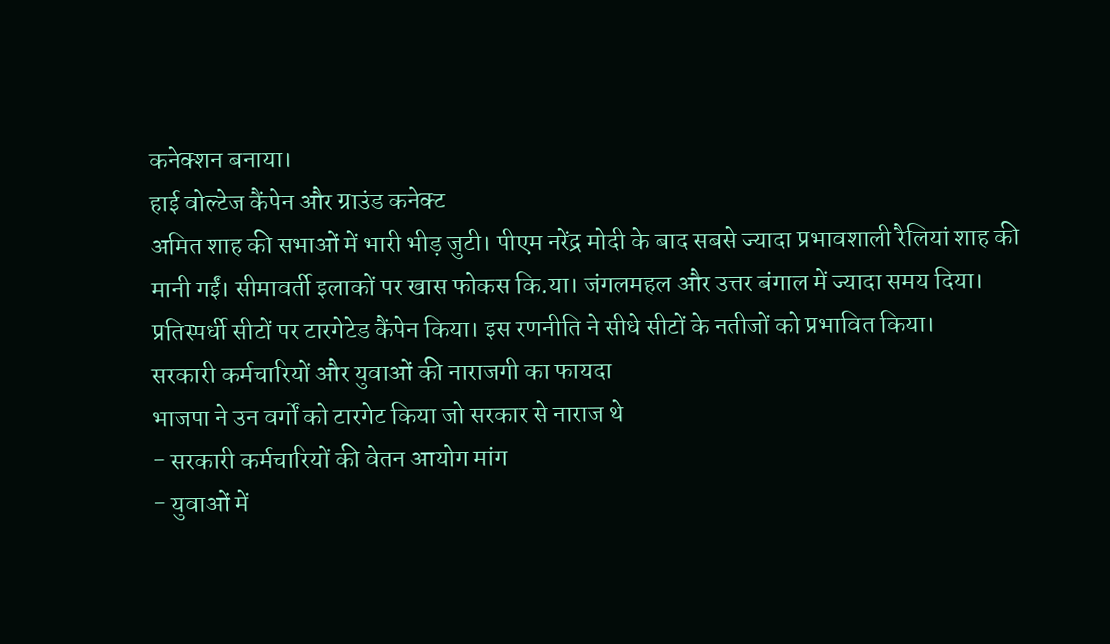कनेक्शन बनाया।
हाई वोल्टेज कैंपेन और ग्राउंड कनेक्ट
अमित शाह की सभाओं में भारी भीड़ जुटी। पीएम नरेंद्र मोदी के बाद सबसे ज्यादा प्रभावशाली रैलियां शाह की मानी गईं। सीमावर्ती इलाकों पर खास फोकस कि.या। जंगलमहल और उत्तर बंगाल में ज्यादा समय दिया। प्रतिस्पर्धी सीटों पर टारगेटेड कैंपेन किया। इस रणनीति ने सीधे सीटों के नतीजों को प्रभावित किया।
सरकारी कर्मचारियों और युवाओं की नाराजगी का फायदा
भाजपा ने उन वर्गों को टारगेट किया जो सरकार से नाराज थे
- सरकारी कर्मचारियों की वेतन आयोग मांग
- युवाओं में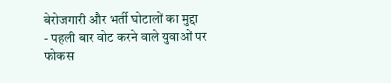बेरोजगारी और भर्ती घोटालों का मुद्दा
- पहली बार वोट करने वाले युवाओं पर फोकस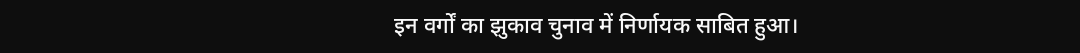इन वर्गों का झुकाव चुनाव में निर्णायक साबित हुआ।